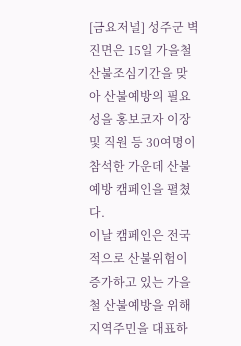[금요저널] 성주군 벽진면은 15일 가을철 산불조심기간을 맞아 산불예방의 필요성을 홍보코자 이장 및 직원 등 30여명이 참석한 가운데 산불예방 캠페인을 펼쳤다.
이날 캠페인은 전국적으로 산불위험이 증가하고 있는 가을철 산불예방을 위해 지역주민을 대표하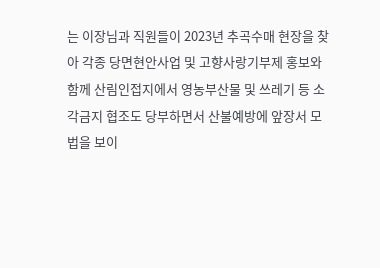는 이장님과 직원들이 2023년 추곡수매 현장을 찾아 각종 당면현안사업 및 고향사랑기부제 홍보와 함께 산림인접지에서 영농부산물 및 쓰레기 등 소각금지 협조도 당부하면서 산불예방에 앞장서 모법을 보이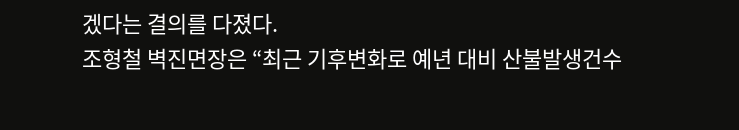겠다는 결의를 다졌다.
조형철 벽진면장은 “최근 기후변화로 예년 대비 산불발생건수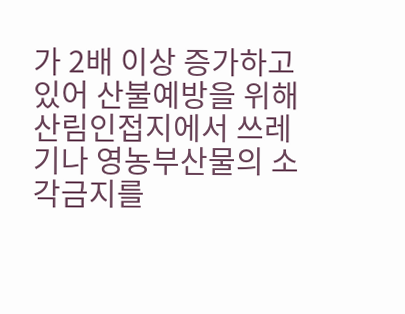가 2배 이상 증가하고 있어 산불예방을 위해 산림인접지에서 쓰레기나 영농부산물의 소각금지를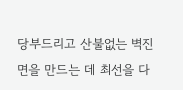당부드리고 산불없는 벽진면을 만드는 데 최선을 다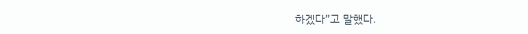하겠다”고 말했다.